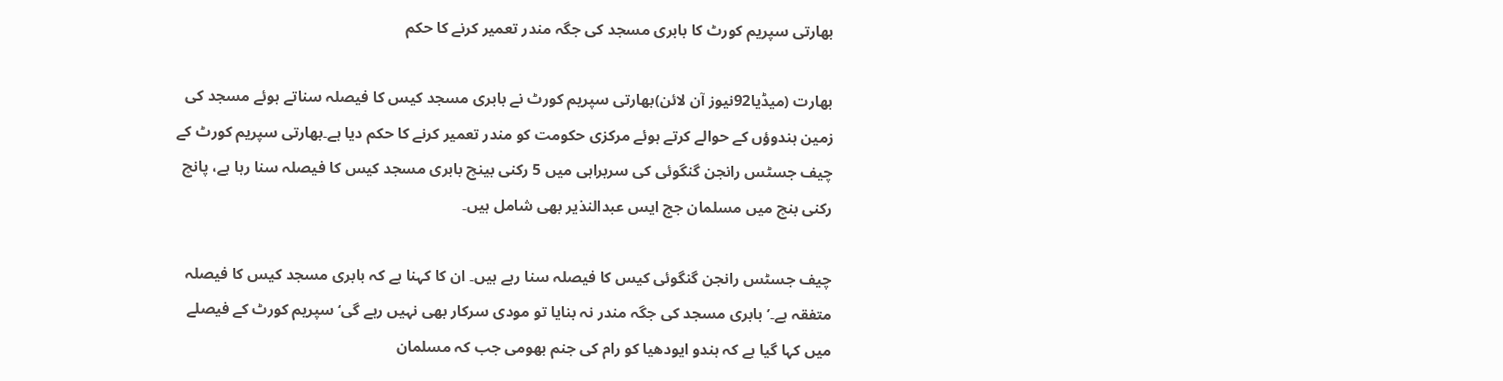بھارتی سپریم کورٹ کا بابری مسجد کی جگہ مندر تعمیر کرنے کا حکم

بھارت (میڈیا92نیوز آن لائن)بھارتی سپریم کورٹ نے بابری مسجد کیس کا فیصلہ سناتے ہوئے مسجد کی زمین ہندوؤں کے حوالے کرتے ہوئے مرکزی حکومت کو مندر تعمیر کرنے کا حکم دیا ہے۔بھارتی سپریم کورٹ کے چیف جسٹس رانجن گنگوئی کی سربراہی میں 5 رکنی بینچ بابری مسجد کیس کا فیصلہ سنا رہا ہے، پانچ رکنی بنچ میں مسلمان جج ایس عبدالنذیر بھی شامل ہیں۔

چیف جسٹس رانجن گنگوئی کیس کا فیصلہ سنا رہے ہیں۔ ان کا کہنا ہے کہ بابری مسجد کیس کا فیصلہ متفقہ ہے۔’بابری مسجد کی جگہ مندر نہ بنایا تو مودی سرکار بھی نہیں رہے گی‘سپریم کورٹ کے فیصلے میں کہا گیا ہے کہ ہندو ایودھیا کو رام کی جنم بھومی جب کہ مسلمان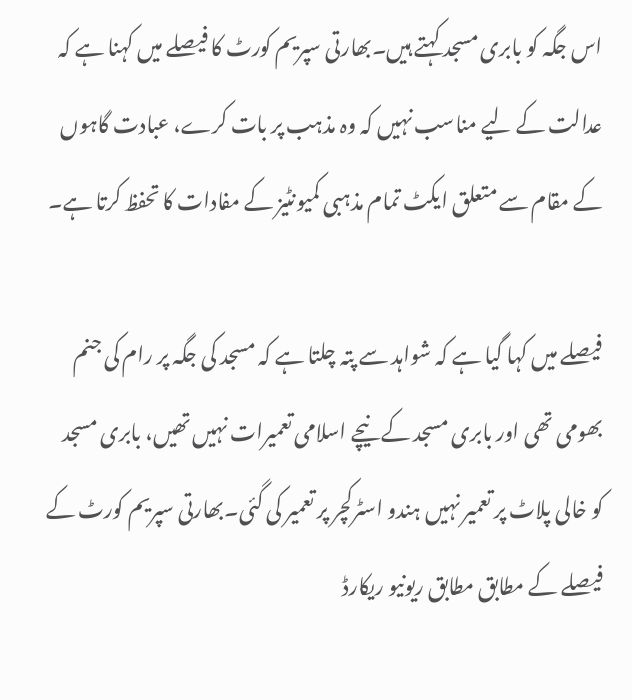اس جگہ کو بابری مسجد کہتے ہیں۔بھارتی سپریم کورٹ کا فیصلے میں کہنا ہے کہ عدالت کے لیے مناسب نہیں کہ وہ مذہب پر بات کرے، عبادت گاہوں کے مقام سے متعلق ایکٹ تمام مذہبی کمیونٹیز کے مفادات کا تحفظ کرتا ہے۔

فیصلے میں کہا گیا ہے کہ شواہد سے پتہ چلتا ہے کہ مسجد کی جگہ پر رام کی جنم بھومی تھی اور بابری مسجد کے نیچے اسلامی تعمیرات نہیں تھیں، بابری مسجد کو خالی پلاٹ پر تعمیر نہیں ہندو اسٹرکچر پر تعمیر کی گئی۔بھارتی سپریم کورٹ کے فیصلے کے مطابق مطابق ریونیو ریکارڈ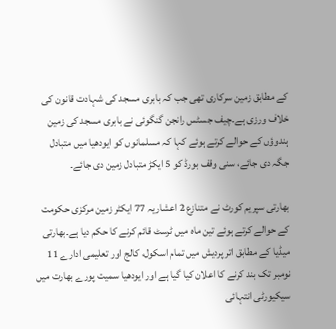کے مطابق زمین سرکاری تھی جب کہ بابری مسجد کی شہادت قانون کی خلاف ورزی ہے۔چیف جسٹس رانجن گنگوئی نے بابری مسجد کی زمین ہندوؤں کے حوالے کرتے ہوئے کہا کہ مسلمانوں کو ایودھیا میں متبادل جگہ دی جائے، سنی وقف بورڈ کو 5 ایکڑ متبادل زمین دی جائے۔

بھارتی سپریم کورٹ نے متنازع 2 اعشاریہ 77 ایکٹر زمین مرکزی حکومت کے حوالے کرتے ہوئے تین ماہ میں ٹرسٹ قائم کرنے کا حکم دیا ہے۔بھارتی میڈیا کے مطابق اتر پردیش میں تمام اسکول، کالج اور تعلیمی ادارے 11 نومبر تک بند کرنے کا اعلان کیا گیا ہے اور ایودھیا سمیت پورے بھارت میں سیکیورٹی انتہائی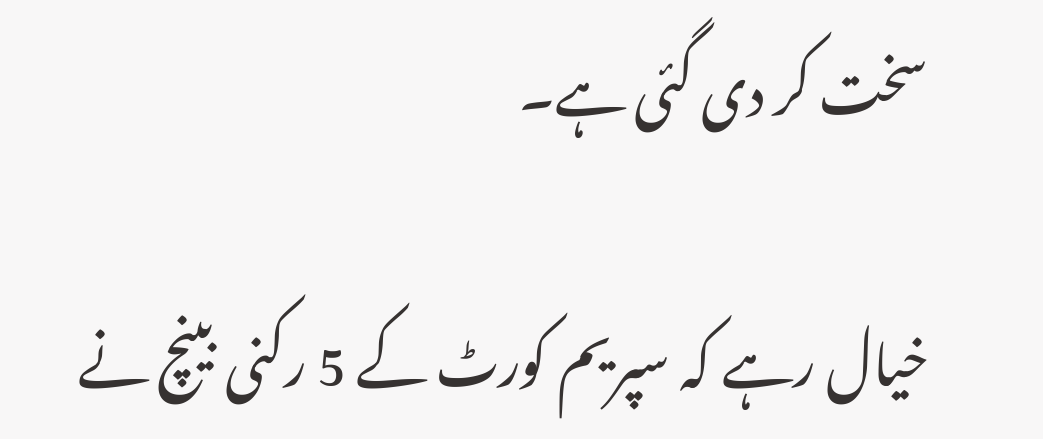سخت کر دی گئی ہے۔

خیال رہے کہ سپریم کورٹ کے 5 رکنی بینچ نے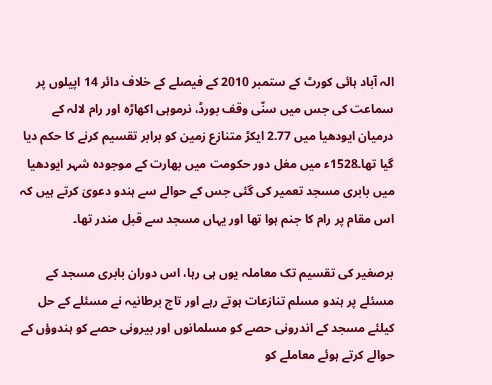الہ آباد ہائی کورٹ کے ستمبر 2010 کے فیصلے کے خلاف دائر 14 اپیلوں پر سماعت کی جس میں سنّی وقف بورڈ، نرموہی اکھاڑہ اور رام لالہ کے درمیان ایودھیا میں 2.77 ایکڑ متنازع زمین کو برابر تقسیم کرنے کا حکم دیا گیا تھا۔1528ء میں مغل دور حکومت میں بھارت کے موجودہ شہر ایودھیا میں بابری مسجد تعمیر کی گئی جس کے حوالے سے ہندو دعویٰ کرتے ہیں کہ اس مقام پر رام کا جنم ہوا تھا اور یہاں مسجد سے قبل مندر تھا۔

برصغیر کی تقسیم تک معاملہ یوں ہی رہا، اس دوران بابری مسجد کے مسئلے پر ہندو مسلم تنازعات ہوتے رہے اور تاج برطانیہ نے مسئلے کے حل کیلئے مسجد کے اندرونی حصے کو مسلمانوں اور بیرونی حصے کو ہندوؤں کے حوالے کرتے ہوئے معاملے کو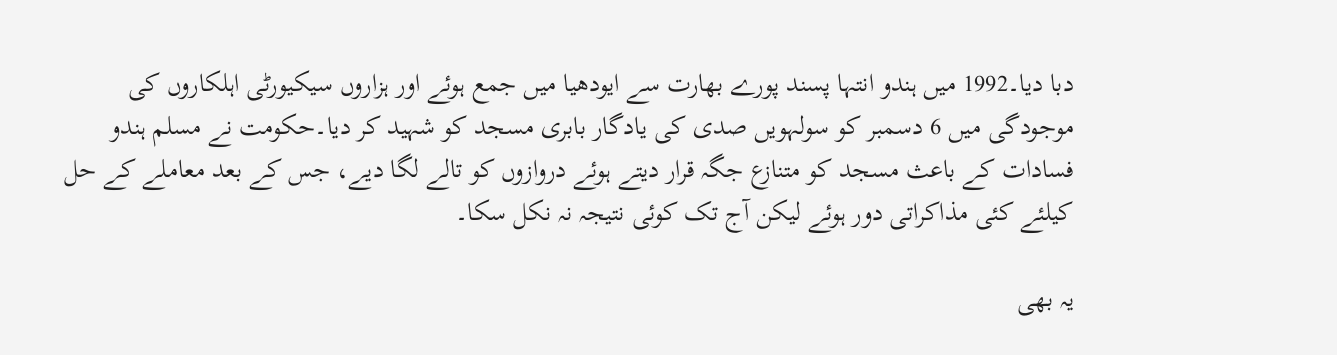دبا دیا۔1992 میں ہندو انتہا پسند پورے بھارت سے ایودھیا میں جمع ہوئے اور ہزاروں سیکیورٹی اہلکاروں کی موجودگی میں 6 دسمبر کو سولہویں صدی کی یادگار بابری مسجد کو شہید کر دیا۔حکومت نے مسلم ہندو فسادات کے باعث مسجد کو متنازع جگہ قرار دیتے ہوئے دروازوں کو تالے لگا دیے، جس کے بعد معاملے کے حل کیلئے کئی مذاکراتی دور ہوئے لیکن آج تک کوئی نتیجہ نہ نکل سکا۔

یہ بھی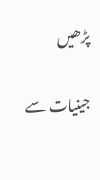پڑھیں

جینیات سے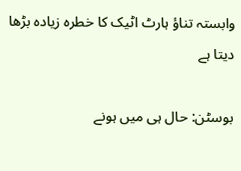وابستہ تناؤ ہارٹ اٹیک کا خطرہ زیادہ بڑھا دیتا ہے

بوسٹن: حال ہی میں ہونے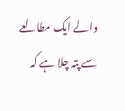والے ایک مطالعے سے پتہ چلا ہے کہ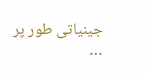جینیاتی طور پر …